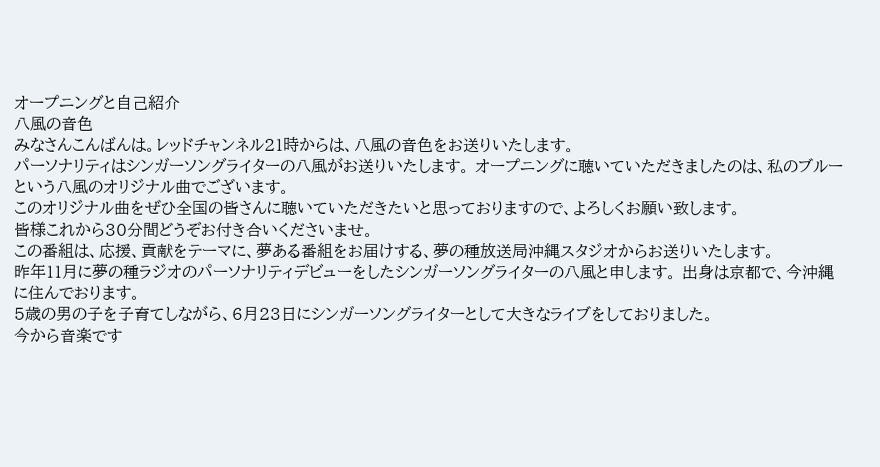オープニングと自己紹介
八風の音色
みなさんこんばんは。レッドチャンネル21時からは、八風の音色をお送りいたします。
パーソナリティはシンガーソングライターの八風がお送りいたします。 オープニングに聴いていただきましたのは、私のブルーという八風のオリジナル曲でございます。
このオリジナル曲をぜひ全国の皆さんに聴いていただきたいと思っておりますので、よろしくお願い致します。
皆様これから30分間どうぞお付き合いくださいませ。
この番組は、応援、貢献をテーマに、夢ある番組をお届けする、夢の種放送局沖縄スタジオからお送りいたします。
昨年11月に夢の種ラジオのパーソナリティデビューをしたシンガーソングライターの八風と申します。 出身は京都で、今沖縄に住んでおります。
5歳の男の子を子育てしながら、6月23日にシンガーソングライターとして大きなライブをしておりました。
今から音楽です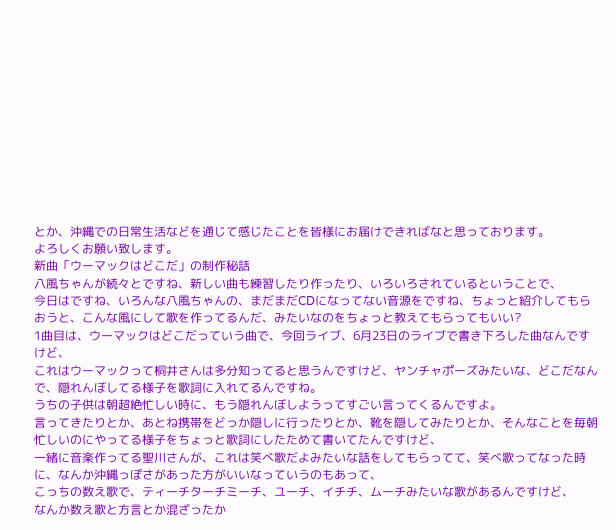とか、沖縄での日常生活などを通じて感じたことを皆様にお届けできればなと思っております。
よろしくお願い致します。
新曲「ウーマックはどこだ」の制作秘話
八風ちゃんが続々とですね、新しい曲も練習したり作ったり、いろいろされているということで、
今日はですね、いろんな八風ちゃんの、まだまだCDになってない音源をですね、ちょっと紹介してもらおうと、こんな風にして歌を作ってるんだ、みたいなのをちょっと教えてもらってもいい?
1曲目は、ウーマックはどこだっていう曲で、今回ライブ、6月23日のライブで書き下ろした曲なんですけど、
これはウーマックって桐井さんは多分知ってると思うんですけど、ヤンチャポーズみたいな、どこだなんで、隠れんぼしてる様子を歌詞に入れてるんですね。
うちの子供は朝超絶忙しい時に、もう隠れんぼしようってすごい言ってくるんですよ。
言ってきたりとか、あとね携帯をどっか隠しに行ったりとか、靴を隠してみたりとか、そんなことを毎朝忙しいのにやってる様子をちょっと歌詞にしたためて書いてたんですけど、
一緒に音楽作ってる聖川さんが、これは笑べ歌だよみたいな話をしてもらってて、笑べ歌ってなった時に、なんか沖縄っぽさがあった方がいいなっていうのもあって、
こっちの数え歌で、ティーチターチミーチ、ユーチ、イチチ、ムーチみたいな歌があるんですけど、
なんか数え歌と方言とか混ざったか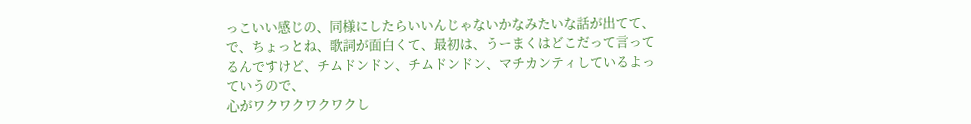っこいい感じの、同様にしたらいいんじゃないかなみたいな話が出てて、
で、ちょっとね、歌詞が面白くて、最初は、うーまくはどこだって言ってるんですけど、チムドンドン、チムドンドン、マチカンティしているよっていうので、
心がワクワクワクワクし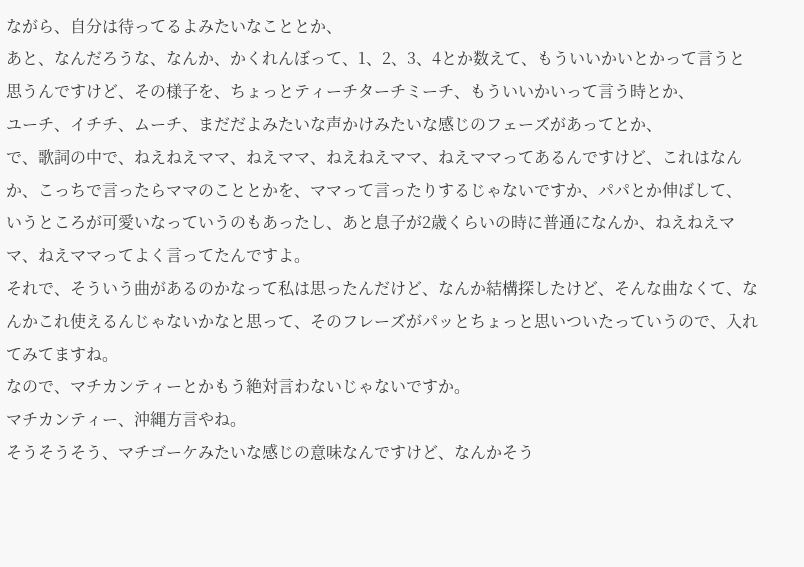ながら、自分は待ってるよみたいなこととか、
あと、なんだろうな、なんか、かくれんぼって、1、2、3、4とか数えて、もういいかいとかって言うと思うんですけど、その様子を、ちょっとティーチターチミーチ、もういいかいって言う時とか、
ユーチ、イチチ、ムーチ、まだだよみたいな声かけみたいな感じのフェーズがあってとか、
で、歌詞の中で、ねえねえママ、ねえママ、ねえねえママ、ねえママってあるんですけど、これはなんか、こっちで言ったらママのこととかを、ママって言ったりするじゃないですか、パパとか伸ばして、
いうところが可愛いなっていうのもあったし、あと息子が2歳くらいの時に普通になんか、ねえねえママ、ねえママってよく言ってたんですよ。
それで、そういう曲があるのかなって私は思ったんだけど、なんか結構探したけど、そんな曲なくて、なんかこれ使えるんじゃないかなと思って、そのフレーズがパッとちょっと思いついたっていうので、入れてみてますね。
なので、マチカンティーとかもう絶対言わないじゃないですか。
マチカンティー、沖縄方言やね。
そうそうそう、マチゴーケみたいな感じの意味なんですけど、なんかそう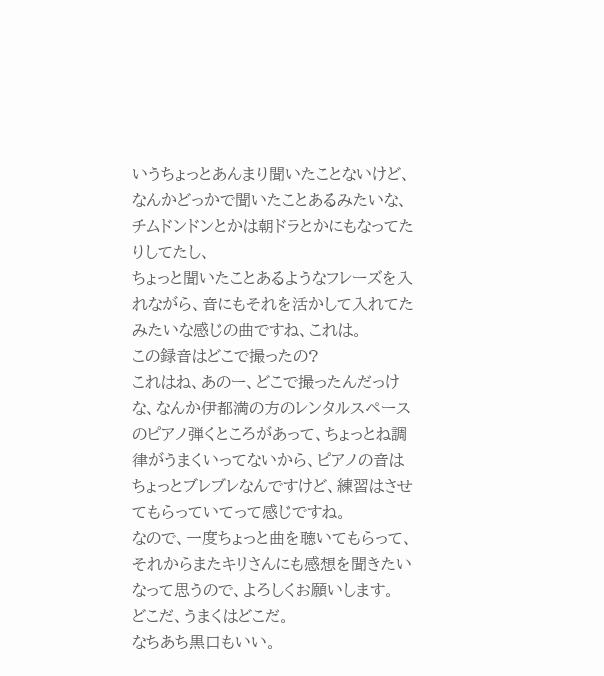いうちょっとあんまり聞いたことないけど、なんかどっかで聞いたことあるみたいな、チムドンドンとかは朝ドラとかにもなってたりしてたし、
ちょっと聞いたことあるようなフレーズを入れながら、音にもそれを活かして入れてたみたいな感じの曲ですね、これは。
この録音はどこで撮ったの?
これはね、あのー、どこで撮ったんだっけな、なんか伊都満の方のレンタルスペースのピアノ弾くところがあって、ちょっとね調律がうまくいってないから、ピアノの音はちょっとブレブレなんですけど、練習はさせてもらっていてって感じですね。
なので、一度ちょっと曲を聴いてもらって、それからまたキリさんにも感想を聞きたいなって思うので、よろしくお願いします。
どこだ、うまくはどこだ。
なちあち黒口もいい。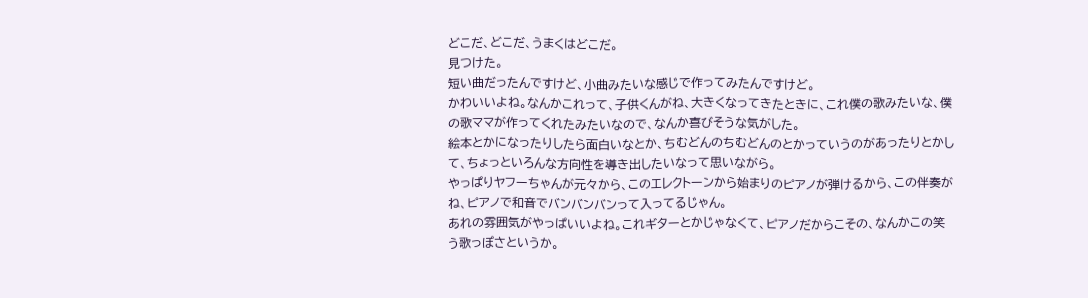どこだ、どこだ、うまくはどこだ。
見つけた。
短い曲だったんですけど、小曲みたいな感じで作ってみたんですけど。
かわいいよね。なんかこれって、子供くんがね、大きくなってきたときに、これ僕の歌みたいな、僕の歌ママが作ってくれたみたいなので、なんか喜びそうな気がした。
絵本とかになったりしたら面白いなとか、ちむどんのちむどんのとかっていうのがあったりとかして、ちょっといろんな方向性を導き出したいなって思いながら。
やっぱりヤフーちゃんが元々から、このエレクトーンから始まりのピアノが弾けるから、この伴奏がね、ピアノで和音でバンバンバンって入ってるじゃん。
あれの雰囲気がやっぱいいよね。これギターとかじゃなくて、ピアノだからこその、なんかこの笑う歌っぽさというか。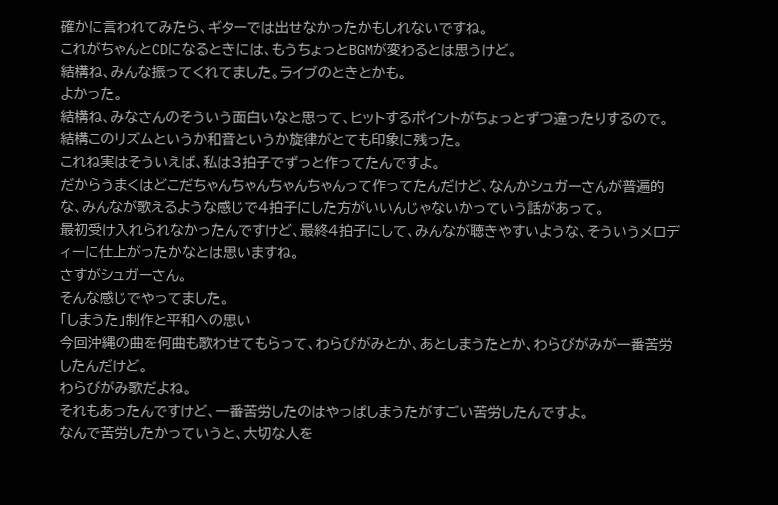確かに言われてみたら、ギターでは出せなかったかもしれないですね。
これがちゃんとCDになるときには、もうちょっとBGMが変わるとは思うけど。
結構ね、みんな振ってくれてました。ライブのときとかも。
よかった。
結構ね、みなさんのそういう面白いなと思って、ヒットするポイントがちょっとずつ違ったりするので。
結構このリズムというか和音というか旋律がとても印象に残った。
これね実はそういえば、私は3拍子でずっと作ってたんですよ。
だからうまくはどこだちゃんちゃんちゃんちゃんって作ってたんだけど、なんかシュガーさんが普遍的な、みんなが歌えるような感じで4拍子にした方がいいんじゃないかっていう話があって。
最初受け入れられなかったんですけど、最終4拍子にして、みんなが聴きやすいような、そういうメロディーに仕上がったかなとは思いますね。
さすがシュガーさん。
そんな感じでやってました。
「しまうた」制作と平和への思い
今回沖縄の曲を何曲も歌わせてもらって、わらびがみとか、あとしまうたとか、わらびがみが一番苦労したんだけど。
わらびがみ歌だよね。
それもあったんですけど、一番苦労したのはやっぱしまうたがすごい苦労したんですよ。
なんで苦労したかっていうと、大切な人を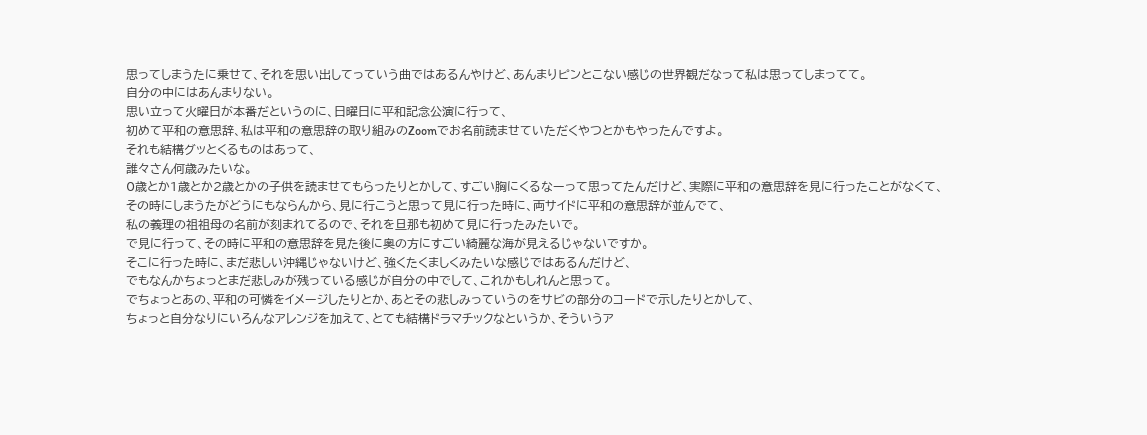思ってしまうたに乗せて、それを思い出してっていう曲ではあるんやけど、あんまりピンとこない感じの世界観だなって私は思ってしまってて。
自分の中にはあんまりない。
思い立って火曜日が本番だというのに、日曜日に平和記念公演に行って、
初めて平和の意思辞、私は平和の意思辞の取り組みのZoomでお名前読ませていただくやつとかもやったんですよ。
それも結構グッとくるものはあって、
誰々さん何歳みたいな。
0歳とか1歳とか2歳とかの子供を読ませてもらったりとかして、すごい胸にくるなーって思ってたんだけど、実際に平和の意思辞を見に行ったことがなくて、
その時にしまうたがどうにもならんから、見に行こうと思って見に行った時に、両サイドに平和の意思辞が並んでて、
私の義理の祖祖母の名前が刻まれてるので、それを旦那も初めて見に行ったみたいで。
で見に行って、その時に平和の意思辞を見た後に奥の方にすごい綺麗な海が見えるじゃないですか。
そこに行った時に、まだ悲しい沖縄じゃないけど、強くたくましくみたいな感じではあるんだけど、
でもなんかちょっとまだ悲しみが残っている感じが自分の中でして、これかもしれんと思って。
でちょっとあの、平和の可憐をイメージしたりとか、あとその悲しみっていうのをサビの部分のコードで示したりとかして、
ちょっと自分なりにいろんなアレンジを加えて、とても結構ドラマチックなというか、そういうア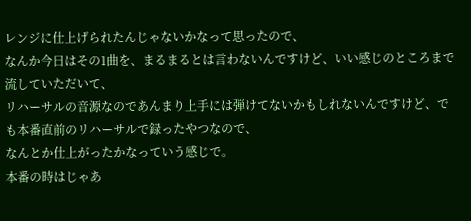レンジに仕上げられたんじゃないかなって思ったので、
なんか今日はその1曲を、まるまるとは言わないんですけど、いい感じのところまで流していただいて、
リハーサルの音源なのであんまり上手には弾けてないかもしれないんですけど、でも本番直前のリハーサルで録ったやつなので、
なんとか仕上がったかなっていう感じで。
本番の時はじゃあ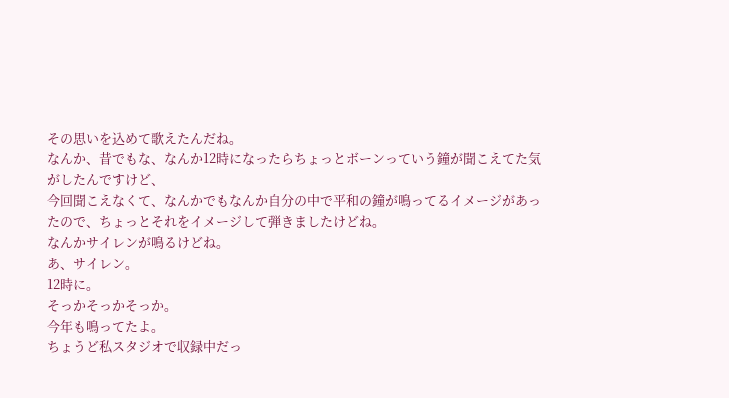その思いを込めて歌えたんだね。
なんか、昔でもな、なんか12時になったらちょっとボーンっていう鐘が聞こえてた気がしたんですけど、
今回聞こえなくて、なんかでもなんか自分の中で平和の鐘が鳴ってるイメージがあったので、ちょっとそれをイメージして弾きましたけどね。
なんかサイレンが鳴るけどね。
あ、サイレン。
12時に。
そっかそっかそっか。
今年も鳴ってたよ。
ちょうど私スタジオで収録中だっ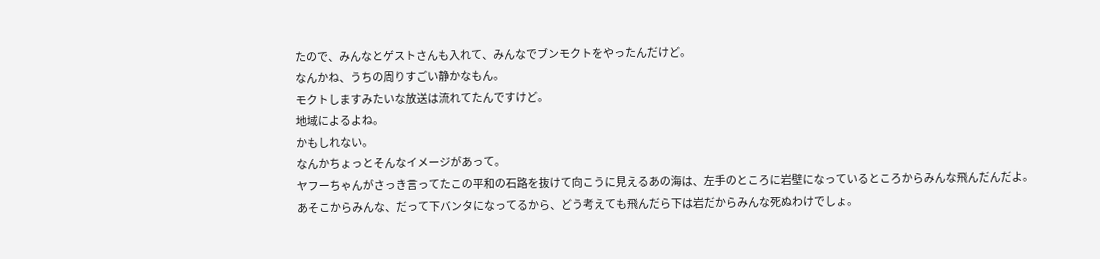たので、みんなとゲストさんも入れて、みんなでブンモクトをやったんだけど。
なんかね、うちの周りすごい静かなもん。
モクトしますみたいな放送は流れてたんですけど。
地域によるよね。
かもしれない。
なんかちょっとそんなイメージがあって。
ヤフーちゃんがさっき言ってたこの平和の石路を抜けて向こうに見えるあの海は、左手のところに岩壁になっているところからみんな飛んだんだよ。
あそこからみんな、だって下バンタになってるから、どう考えても飛んだら下は岩だからみんな死ぬわけでしょ。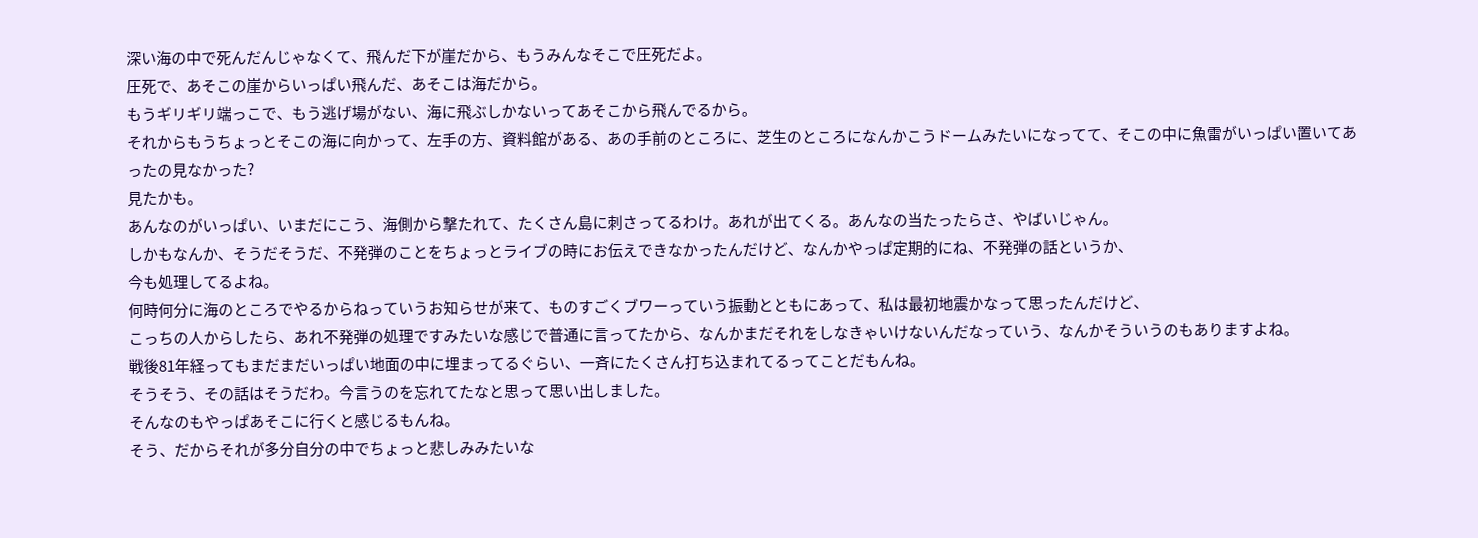深い海の中で死んだんじゃなくて、飛んだ下が崖だから、もうみんなそこで圧死だよ。
圧死で、あそこの崖からいっぱい飛んだ、あそこは海だから。
もうギリギリ端っこで、もう逃げ場がない、海に飛ぶしかないってあそこから飛んでるから。
それからもうちょっとそこの海に向かって、左手の方、資料館がある、あの手前のところに、芝生のところになんかこうドームみたいになってて、そこの中に魚雷がいっぱい置いてあったの見なかった?
見たかも。
あんなのがいっぱい、いまだにこう、海側から撃たれて、たくさん島に刺さってるわけ。あれが出てくる。あんなの当たったらさ、やばいじゃん。
しかもなんか、そうだそうだ、不発弾のことをちょっとライブの時にお伝えできなかったんだけど、なんかやっぱ定期的にね、不発弾の話というか、
今も処理してるよね。
何時何分に海のところでやるからねっていうお知らせが来て、ものすごくブワーっていう振動とともにあって、私は最初地震かなって思ったんだけど、
こっちの人からしたら、あれ不発弾の処理ですみたいな感じで普通に言ってたから、なんかまだそれをしなきゃいけないんだなっていう、なんかそういうのもありますよね。
戦後81年経ってもまだまだいっぱい地面の中に埋まってるぐらい、一斉にたくさん打ち込まれてるってことだもんね。
そうそう、その話はそうだわ。今言うのを忘れてたなと思って思い出しました。
そんなのもやっぱあそこに行くと感じるもんね。
そう、だからそれが多分自分の中でちょっと悲しみみたいな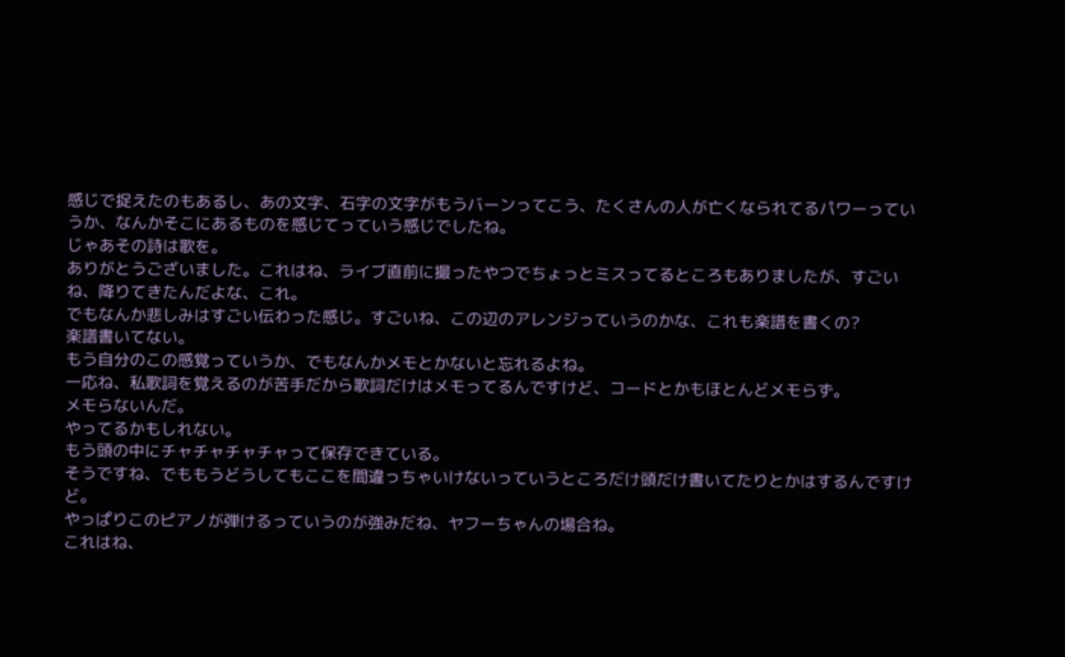感じで捉えたのもあるし、あの文字、石字の文字がもうバーンってこう、たくさんの人が亡くなられてるパワーっていうか、なんかそこにあるものを感じてっていう感じでしたね。
じゃあその詩は歌を。
ありがとうございました。これはね、ライブ直前に撮ったやつでちょっとミスってるところもありましたが、すごいね、降りてきたんだよな、これ。
でもなんか悲しみはすごい伝わった感じ。すごいね、この辺のアレンジっていうのかな、これも楽譜を書くの?
楽譜書いてない。
もう自分のこの感覚っていうか、でもなんかメモとかないと忘れるよね。
一応ね、私歌詞を覚えるのが苦手だから歌詞だけはメモってるんですけど、コードとかもほとんどメモらず。
メモらないんだ。
やってるかもしれない。
もう頭の中にチャチャチャチャって保存できている。
そうですね、でももうどうしてもここを間違っちゃいけないっていうところだけ頭だけ書いてたりとかはするんですけど。
やっぱりこのピアノが弾けるっていうのが強みだね、ヤフーちゃんの場合ね。
これはね、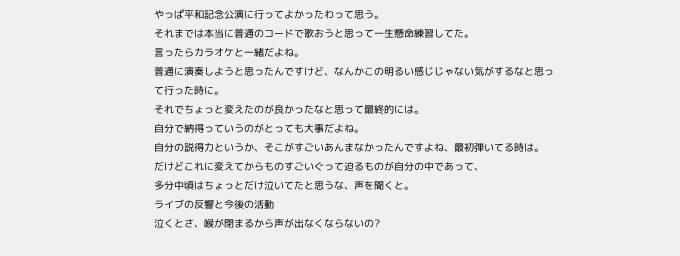やっぱ平和記念公演に行ってよかったわって思う。
それまでは本当に普通のコードで歌おうと思って一生懸命練習してた。
言ったらカラオケと一緒だよね。
普通に演奏しようと思ったんですけど、なんかこの明るい感じじゃない気がするなと思って行った時に。
それでちょっと変えたのが良かったなと思って最終的には。
自分で納得っていうのがとっても大事だよね。
自分の説得力というか、そこがすごいあんまなかったんですよね、最初弾いてる時は。
だけどこれに変えてからものすごいぐって迫るものが自分の中であって、
多分中頃はちょっとだけ泣いてたと思うな、声を聞くと。
ライブの反響と今後の活動
泣くとさ、喉が閉まるから声が出なくならないの?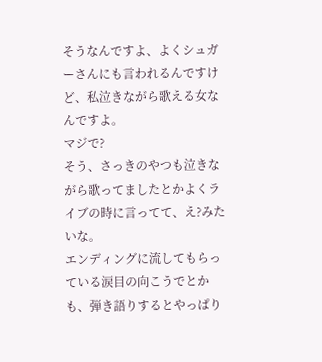そうなんですよ、よくシュガーさんにも言われるんですけど、私泣きながら歌える女なんですよ。
マジで?
そう、さっきのやつも泣きながら歌ってましたとかよくライブの時に言ってて、え?みたいな。
エンディングに流してもらっている涙目の向こうでとかも、弾き語りするとやっぱり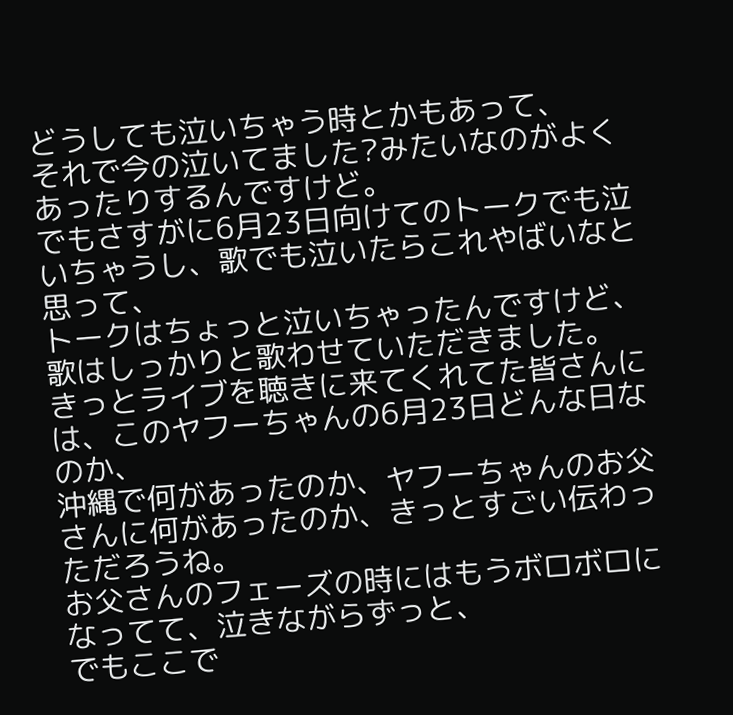どうしても泣いちゃう時とかもあって、
それで今の泣いてました?みたいなのがよくあったりするんですけど。
でもさすがに6月23日向けてのトークでも泣いちゃうし、歌でも泣いたらこれやばいなと思って、
トークはちょっと泣いちゃったんですけど、歌はしっかりと歌わせていただきました。
きっとライブを聴きに来てくれてた皆さんには、このヤフーちゃんの6月23日どんな日なのか、
沖縄で何があったのか、ヤフーちゃんのお父さんに何があったのか、きっとすごい伝わっただろうね。
お父さんのフェーズの時にはもうボロボロになってて、泣きながらずっと、
でもここで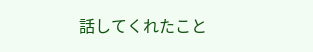話してくれたこと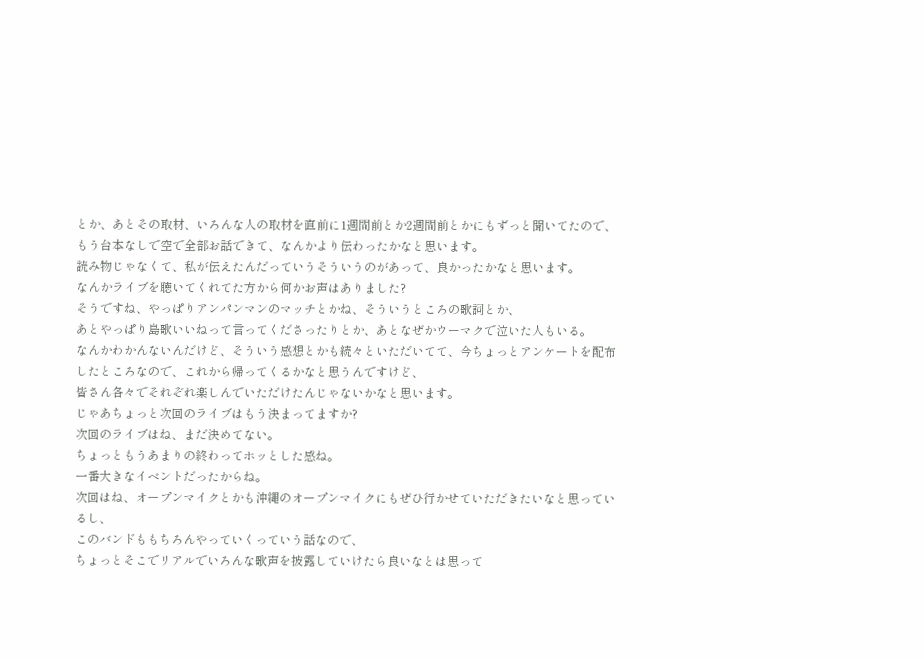とか、あとその取材、いろんな人の取材を直前に1週間前とか2週間前とかにもずっと聞いてたので、
もう台本なしで空で全部お話できて、なんかより伝わったかなと思います。
読み物じゃなくて、私が伝えたんだっていうそういうのがあって、良かったかなと思います。
なんかライブを聴いてくれてた方から何かお声はありました?
そうですね、やっぱりアンパンマンのマッチとかね、そういうところの歌詞とか、
あとやっぱり島歌いいねって言ってくださったりとか、あとなぜかウーマクで泣いた人もいる。
なんかわかんないんだけど、そういう感想とかも続々といただいてて、今ちょっとアンケートを配布したところなので、これから帰ってくるかなと思うんですけど、
皆さん各々でそれぞれ楽しんでいただけたんじゃないかなと思います。
じゃあちょっと次回のライブはもう決まってますか?
次回のライブはね、まだ決めてない。
ちょっともうあまりの終わってホッとした感ね。
一番大きなイベントだったからね。
次回はね、オープンマイクとかも沖縄のオープンマイクにもぜひ行かせていただきたいなと思っているし、
このバンドももちろんやっていくっていう話なので、
ちょっとそこでリアルでいろんな歌声を披露していけたら良いなとは思って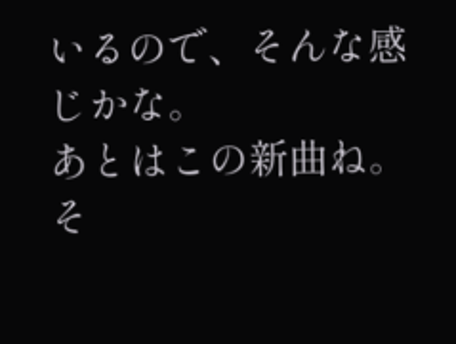いるので、そんな感じかな。
あとはこの新曲ね。
そ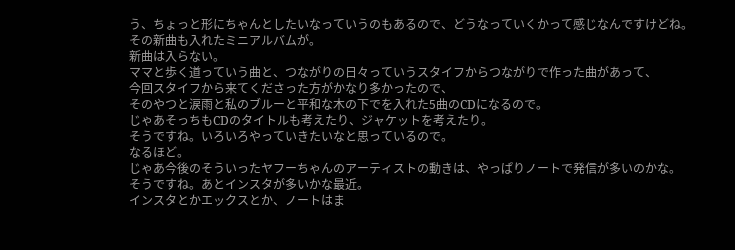う、ちょっと形にちゃんとしたいなっていうのもあるので、どうなっていくかって感じなんですけどね。
その新曲も入れたミニアルバムが。
新曲は入らない。
ママと歩く道っていう曲と、つながりの日々っていうスタイフからつながりで作った曲があって、
今回スタイフから来てくださった方がかなり多かったので、
そのやつと涙雨と私のブルーと平和な木の下でを入れた5曲のCDになるので。
じゃあそっちもCDのタイトルも考えたり、ジャケットを考えたり。
そうですね。いろいろやっていきたいなと思っているので。
なるほど。
じゃあ今後のそういったヤフーちゃんのアーティストの動きは、やっぱりノートで発信が多いのかな。
そうですね。あとインスタが多いかな最近。
インスタとかエックスとか、ノートはま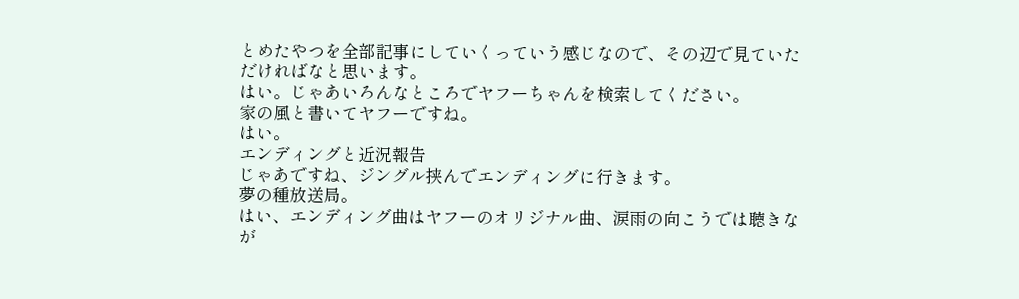とめたやつを全部記事にしていくっていう感じなので、その辺で見ていただければなと思います。
はい。じゃあいろんなところでヤフーちゃんを検索してください。
家の風と書いてヤフーですね。
はい。
エンディングと近況報告
じゃあですね、ジングル挟んでエンディングに行きます。
夢の種放送局。
はい、エンディング曲はヤフーのオリジナル曲、涙雨の向こうでは聴きなが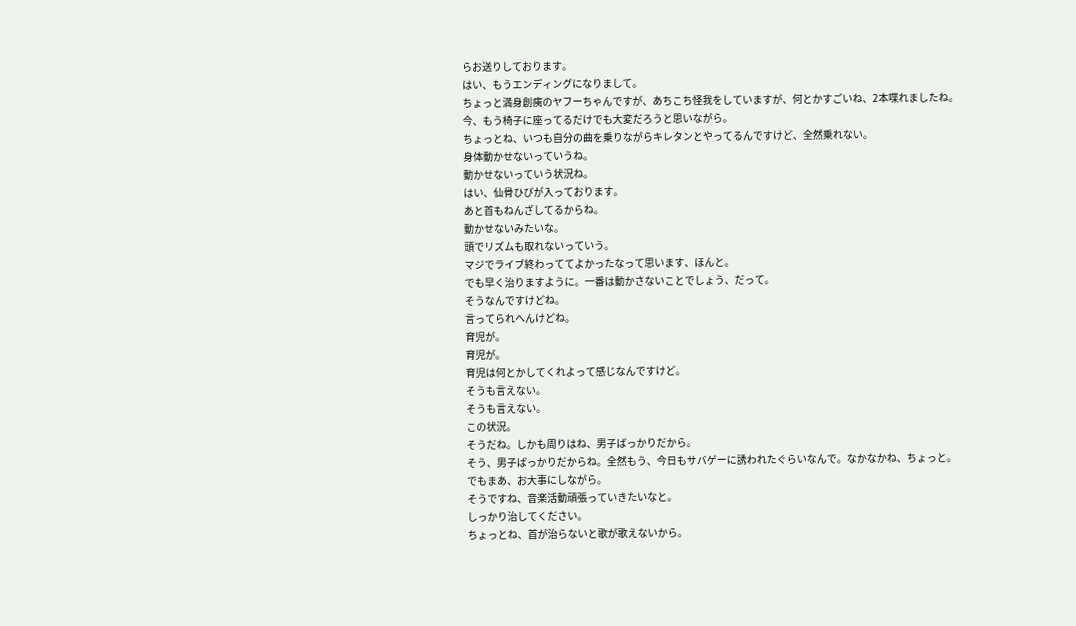らお送りしております。
はい、もうエンディングになりまして。
ちょっと満身創痍のヤフーちゃんですが、あちこち怪我をしていますが、何とかすごいね、2本喋れましたね。
今、もう椅子に座ってるだけでも大変だろうと思いながら。
ちょっとね、いつも自分の曲を乗りながらキレタンとやってるんですけど、全然乗れない。
身体動かせないっていうね。
動かせないっていう状況ね。
はい、仙骨ひびが入っております。
あと首もねんざしてるからね。
動かせないみたいな。
頭でリズムも取れないっていう。
マジでライブ終わっててよかったなって思います、ほんと。
でも早く治りますように。一番は動かさないことでしょう、だって。
そうなんですけどね。
言ってられへんけどね。
育児が。
育児が。
育児は何とかしてくれよって感じなんですけど。
そうも言えない。
そうも言えない。
この状況。
そうだね。しかも周りはね、男子ばっかりだから。
そう、男子ばっかりだからね。全然もう、今日もサバゲーに誘われたぐらいなんで。なかなかね、ちょっと。
でもまあ、お大事にしながら。
そうですね、音楽活動頑張っていきたいなと。
しっかり治してください。
ちょっとね、首が治らないと歌が歌えないから。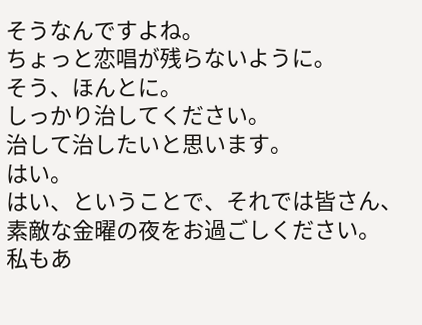そうなんですよね。
ちょっと恋唱が残らないように。
そう、ほんとに。
しっかり治してください。
治して治したいと思います。
はい。
はい、ということで、それでは皆さん、素敵な金曜の夜をお過ごしください。
私もあ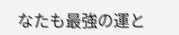なたも最強の運と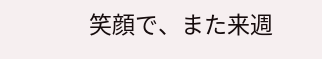笑顔で、また来週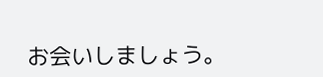お会いしましょう。